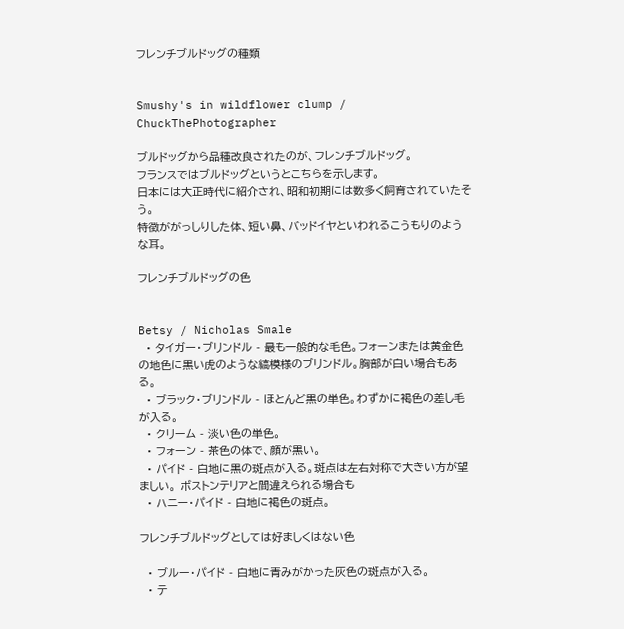フレンチブルドッグの種類


Smushy's in wildflower clump / ChuckThePhotographer

ブルドッグから品種改良されたのが、フレンチブルドッグ。
フランスではブルドッグというとこちらを示します。
日本には大正時代に紹介され、昭和初期には数多く飼育されていたそう。
特徴ががっしりした体、短い鼻、バッドイヤといわれるこうもりのような耳。

フレンチブルドッグの色


Betsy / Nicholas Smale
  • タイガー・ブリンドル - 最も一般的な毛色。フォーンまたは黄金色の地色に黒い虎のような縞模様のブリンドル。胸部が白い場合もある。
  • ブラック・ブリンドル - ほとんど黒の単色。わずかに褐色の差し毛が入る。
  • クリーム - 淡い色の単色。
  • フォーン - 茶色の体で、顔が黒い。
  • パイド - 白地に黒の斑点が入る。斑点は左右対称で大きい方が望ましい。 ボストンテリアと間違えられる場合も
  • ハニー・パイド - 白地に褐色の斑点。

フレンチブルドッグとしては好ましくはない色

  • ブルー・パイド - 白地に青みがかった灰色の斑点が入る。
  • テ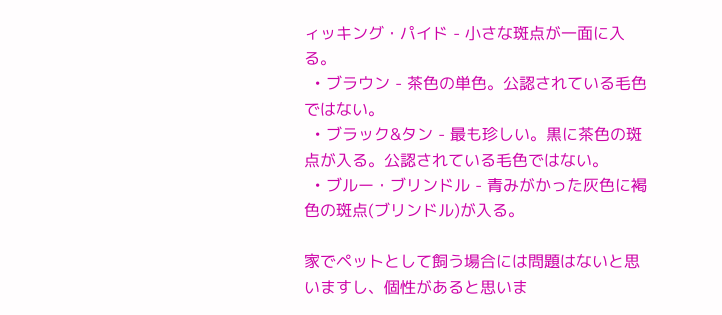ィッキング・パイド - 小さな斑点が一面に入る。
  • ブラウン - 茶色の単色。公認されている毛色ではない。
  • ブラック&タン - 最も珍しい。黒に茶色の斑点が入る。公認されている毛色ではない。
  • ブルー・ブリンドル - 青みがかった灰色に褐色の斑点(ブリンドル)が入る。

家でペットとして飼う場合には問題はないと思いますし、個性があると思いま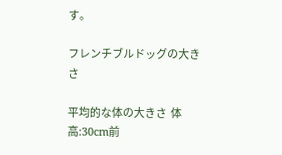す。

フレンチブルドッグの大きさ

平均的な体の大きさ  体高:30cm前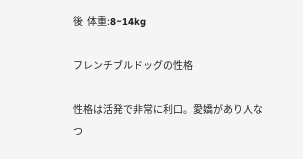後  体重:8~14kg

フレンチブルドッグの性格

性格は活発で非常に利口。愛嬌があり人なつ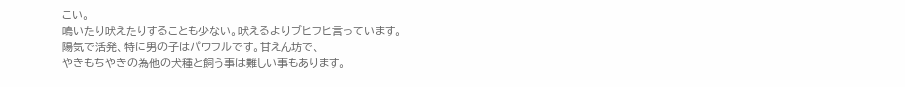こい。
鳴いたり吠えたりすることも少ない。吠えるよりブヒフヒ言っています。
陽気で活発、特に男の子はパワフルです。甘えん坊で、
やきもちやきの為他の犬種と飼う事は難しい事もあります。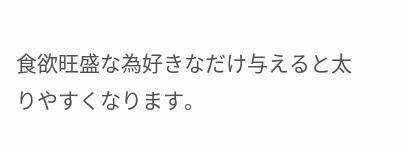食欲旺盛な為好きなだけ与えると太りやすくなります。